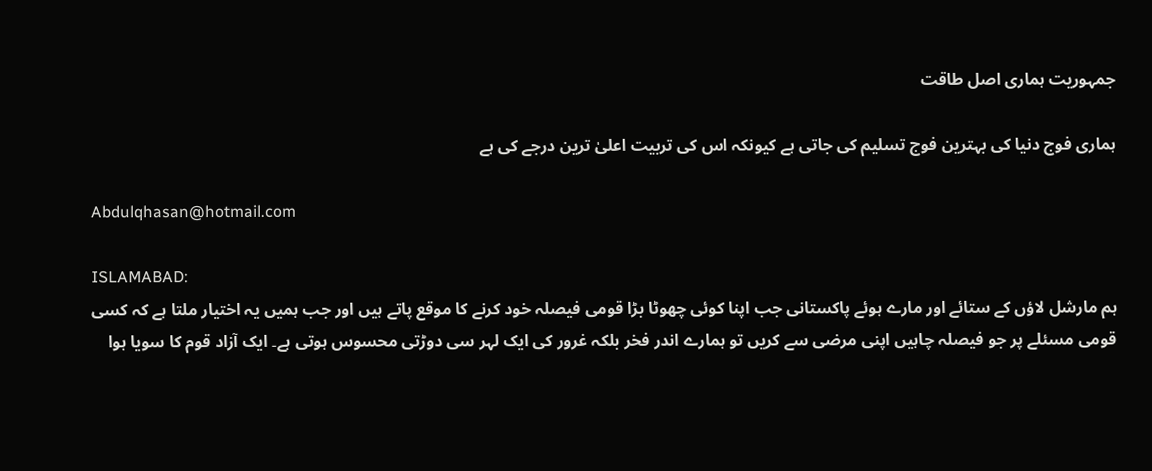جمہوریت ہماری اصل طاقت

ہماری فوج دنیا کی بہترین فوج تسلیم کی جاتی ہے کیونکہ اس کی تربیت اعلیٰ ترین درجے کی ہے

Abdulqhasan@hotmail.com

ISLAMABAD:
ہم مارشل لاؤں کے ستائے اور مارے ہوئے پاکستانی جب اپنا کوئی چھوٹا بڑا قومی فیصلہ خود کرنے کا موقع پاتے ہیں اور جب ہمیں یہ اختیار ملتا ہے کہ کسی قومی مسئلے پر جو فیصلہ چاہیں اپنی مرضی سے کریں تو ہمارے اندر فخر بلکہ غرور کی ایک لہر سی دوڑتی محسوس ہوتی ہے۔ ایک آزاد قوم کا سویا ہوا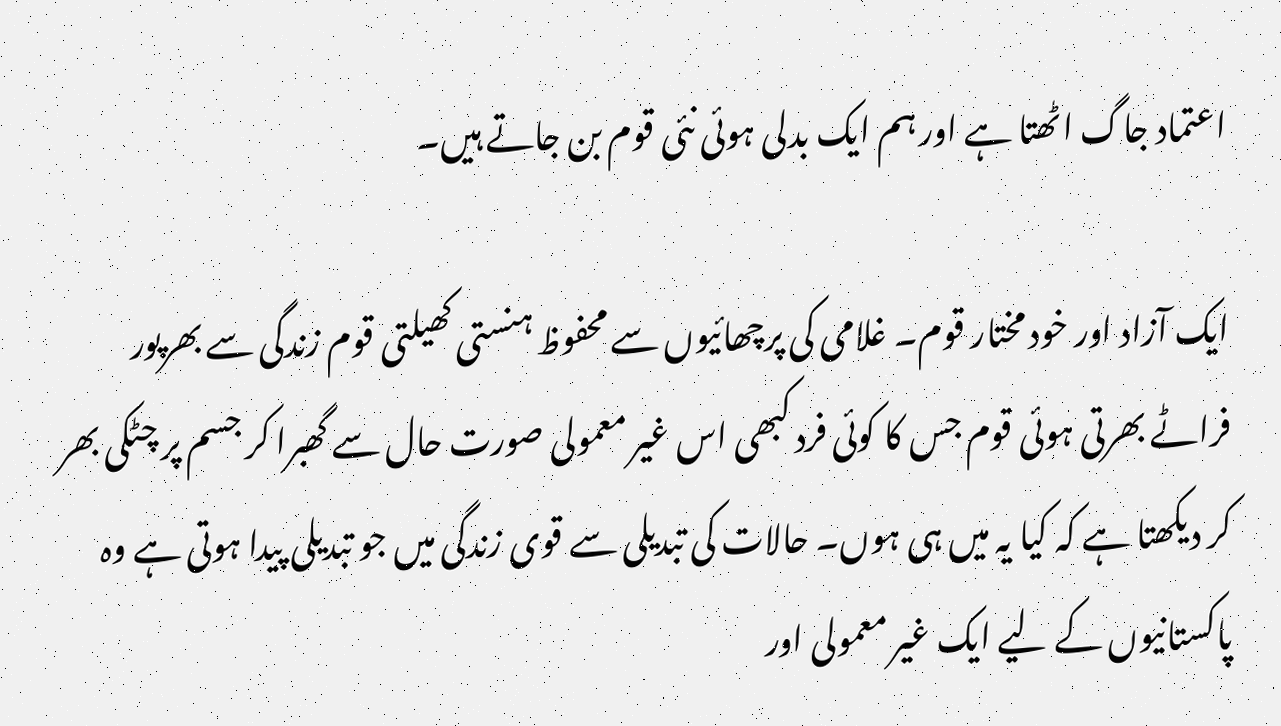اعتماد جاگ اٹھتا ہے اور ہم ایک بدلی ہوئی نئی قوم بن جاتے ہیں۔

ایک آزاد اور خود مختار قوم۔ غلامی کی پرچھائیوں سے محفوظ ہنستی کھیلتی قوم زندگی سے بھرپور فراٹے بھرتی ہوئی قوم جس کا کوئی فرد کبھی اس غیر معمولی صورت حال سے گھبرا کر جسم پر چٹکی بھر کر دیکھتا ہے کہ کیا یہ میں ہی ہوں۔ حالات کی تبدیلی سے قوی زندگی میں جو تبدیلی پیدا ہوتی ہے وہ پاکستانیوں کے لیے ایک غیر معمولی اور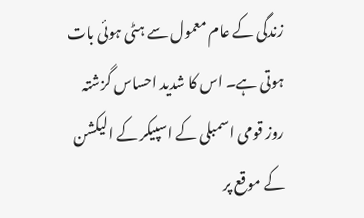زندگی کے عام معمول سے ہٹی ہوئی بات ہوتی ہے۔ اس کا شدید احساس گزشتہ روز قومی اسمبلی کے اسپیکر کے الیکشن کے موقع پر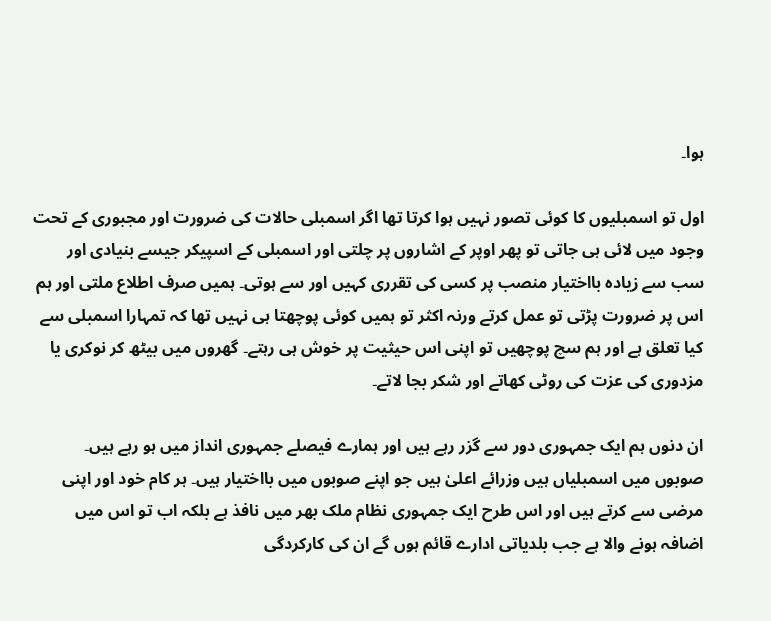ہوا۔

اول تو اسمبلیوں کا کوئی تصور نہیں ہوا کرتا تھا اگر اسمبلی حالات کی ضرورت اور مجبوری کے تحت وجود میں لائی ہی جاتی تو پھر اوپر کے اشاروں پر چلتی اور اسمبلی کے اسپیکر جیسے بنیادی اور سب سے زیادہ بااختیار منصب پر کسی کی تقرری کہیں اور سے ہوتی۔ ہمیں صرف اطلاع ملتی اور ہم اس پر ضرورت پڑتی تو عمل کرتے ورنہ اکثر تو ہمیں کوئی پوچھتا ہی نہیں تھا کہ تمہارا اسمبلی سے کیا تعلق ہے اور ہم سچ پوچھیں تو اپنی اس حیثیت پر خوش ہی رہتے۔ گھروں میں بیٹھ کر نوکری یا مزدوری کی عزت کی روٹی کھاتے اور شکر بجا لاتے۔

ان دنوں ہم ایک جمہوری دور سے گزر رہے ہیں اور ہمارے فیصلے جمہوری انداز میں ہو رہے ہیں۔ صوبوں میں اسمبلیاں ہیں وزرائے اعلیٰ ہیں جو اپنے صوبوں میں بااختیار ہیں۔ ہر کام خود اور اپنی مرضی سے کرتے ہیں اور اس طرح ایک جمہوری نظام ملک بھر میں نافذ ہے بلکہ اب تو اس میں اضافہ ہونے والا ہے جب بلدیاتی ادارے قائم ہوں گے ان کی کارکردگی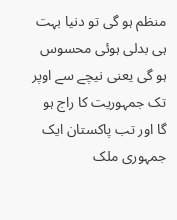منظم ہو گی تو دنیا بہت ہی بدلی ہوئی محسوس ہو گی یعنی نیچے سے اوپر تک جمہوریت کا راج ہو گا اور تب پاکستان ایک جمہوری ملک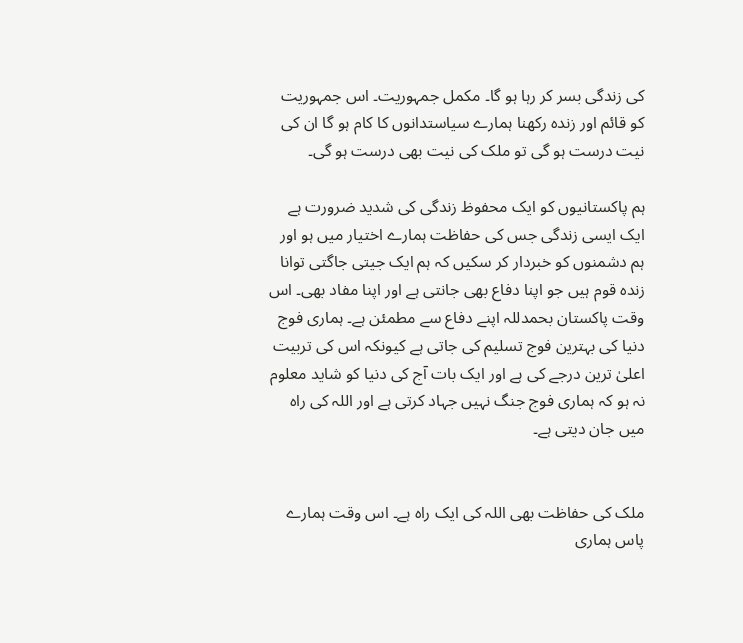کی زندگی بسر کر رہا ہو گا۔ مکمل جمہوریت۔ اس جمہوریت کو قائم اور زندہ رکھنا ہمارے سیاستدانوں کا کام ہو گا ان کی نیت درست ہو گی تو ملک کی نیت بھی درست ہو گی۔

ہم پاکستانیوں کو ایک محفوظ زندگی کی شدید ضرورت ہے ایک ایسی زندگی جس کی حفاظت ہمارے اختیار میں ہو اور ہم دشمنوں کو خبردار کر سکیں کہ ہم ایک جیتی جاگتی توانا زندہ قوم ہیں جو اپنا دفاع بھی جانتی ہے اور اپنا مفاد بھی۔ اس وقت پاکستان بحمدللہ اپنے دفاع سے مطمئن ہے۔ ہماری فوج دنیا کی بہترین فوج تسلیم کی جاتی ہے کیونکہ اس کی تربیت اعلیٰ ترین درجے کی ہے اور ایک بات آج کی دنیا کو شاید معلوم نہ ہو کہ ہماری فوج جنگ نہیں جہاد کرتی ہے اور اللہ کی راہ میں جان دیتی ہے۔


ملک کی حفاظت بھی اللہ کی ایک راہ ہے۔ اس وقت ہمارے پاس ہماری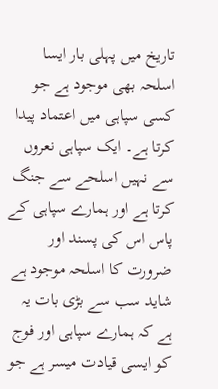تاریخ میں پہلی بار ایسا اسلحہ بھی موجود ہے جو کسی سپاہی میں اعتماد پیدا کرتا ہے۔ ایک سپاہی نعروں سے نہیں اسلحے سے جنگ کرتا ہے اور ہمارے سپاہی کے پاس اس کی پسند اور ضرورت کا اسلحہ موجود ہے شاید سب سے بڑی بات یہ ہے کہ ہمارے سپاہی اور فوج کو ایسی قیادت میسر ہے جو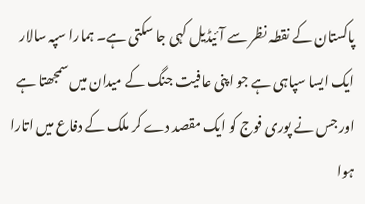پاکستان کے نقطہ نظر سے آئیڈیل کہی جا سکتی ہے۔ ہمارا سپہ سالار ایک ایسا سپاہی ہے جو اپنی عافیت جنگ کے میدان میں سمجھتا ہے اور جس نے پوری فوج کو ایک مقصد دے کر ملک کے دفاع میں اتارا ہوا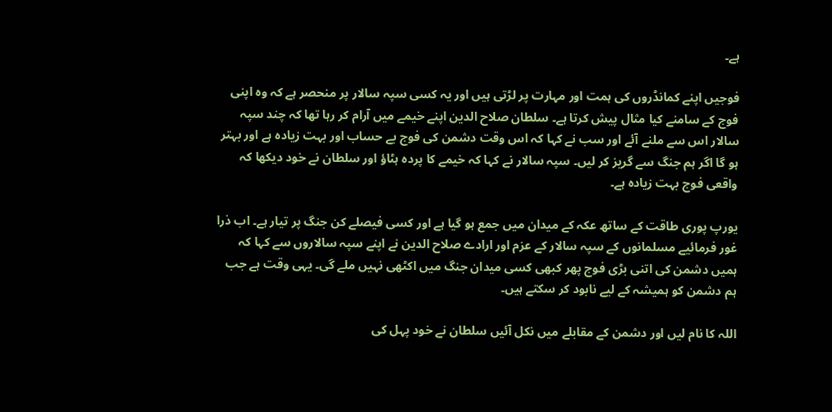ہے۔

فوجیں اپنے کمانڈروں کی ہمت اور مہارت پر لڑتی ہیں اور یہ کسی سپہ سالار پر منحصر ہے کہ وہ اپنی فوج کے سامنے کیا مثال پیش کرتا ہے۔ سلطان صلاح الدین اپنے خیمے میں آرام کر رہا تھا کہ چند سپہ سالار اس سے ملنے آئے اور سب نے کہا کہ اس وقت دشمن کی فوج بے حساب اور بہت زیادہ ہے اور بہتر ہو گا اگر ہم جنگ سے گریز کر لیں۔ سپہ سالار نے کہا کہ خیمے کا پردہ ہٹاؤ اور سلطان نے خود دیکھا کہ واقعی فوج بہت زیادہ ہے۔

یورپ پوری طاقت کے ساتھ عکہ کے میدان میں جمع ہو گیا ہے اور کسی فیصلے کن جنگ پر تیار ہے۔ اب ذرا غور فرمائیے مسلمانوں کے سپہ سالار کے عزم اور ارادے صلاح الدین نے اپنے سپہ سالاروں سے کہا کہ ہمیں دشمن کی اتنی بڑی فوج پھر کبھی کسی میدان جنگ میں اکٹھی نہیں ملے گی۔ یہی وقت ہے جب ہم دشمن کو ہمیشہ کے لیے نابود کر سکتے ہیں۔

اللہ کا نام لیں اور دشمن کے مقابلے میں نکل آئیں سلطان نے خود پہل کی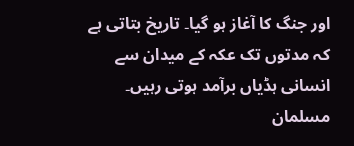اور جنگ کا آغاز ہو گیا۔ تاریخ بتاتی ہے کہ مدتوں تک عکہ کے میدان سے انسانی ہڈیاں برآمد ہوتی رہیں۔ مسلمان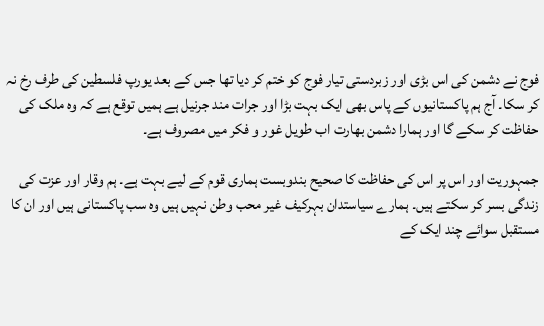فوج نے دشمن کی اس بڑی اور زبردستی تیار فوج کو ختم کر دیا تھا جس کے بعد یورپ فلسطین کی طرف رخ نہ کر سکا۔ آج ہم پاکستانیوں کے پاس بھی ایک بہت بڑا اور جرات مند جرنیل ہے ہمیں توقع ہے کہ وہ ملک کی حفاظت کر سکے گا اور ہمارا دشمن بھارت اب طویل غور و فکر میں مصروف ہے۔

جمہوریت اور اس پر اس کی حفاظت کا صحیح بندوبست ہماری قوم کے لیے بہت ہے۔ ہم وقار اور عزت کی زندگی بسر کر سکتے ہیں۔ ہمارے سیاستدان بہرکیف غیر محب وطن نہیں ہیں وہ سب پاکستانی ہیں اور ان کا مستقبل سوائے چند ایک کے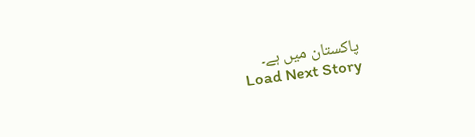پاکستان میں ہے۔
Load Next Story